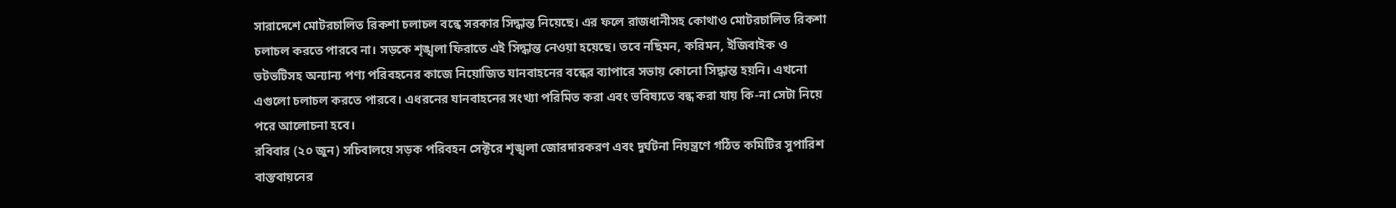সারাদেশে মোটরচালিত রিকশা চলাচল বন্ধে সরকার সিদ্ধান্ত নিয়েছে। এর ফলে রাজধানীসহ কোথাও মোটরচালিত রিকশা চলাচল করতে পারবে না। সড়কে শৃঙ্খলা ফিরাতে এই সিদ্ধান্ত নেওয়া হয়েছে। তবে নছিমন, করিমন, ইজিবাইক ও ভটভটিসহ অন্যান্য পণ্য পরিবহনের কাজে নিয়োজিত যানবাহনের বন্ধের ব্যাপারে সভায় কোনো সিদ্ধান্ত হয়নি। এখনো এগুলো চলাচল করতে পারবে। এধরনের যানবাহনের সংখ্যা পরিমিত করা এবং ভবিষ্যতে বন্ধ করা যায় কি-না সেটা নিয়ে পরে আলোচনা হবে।
রবিবার (২০ জুন) সচিবালয়ে সড়ক পরিবহন সেক্টরে শৃঙ্খলা জোরদারকরণ এবং দুর্ঘটনা নিয়ন্ত্রণে গঠিত কমিটির সুপারিশ বাস্তবায়নের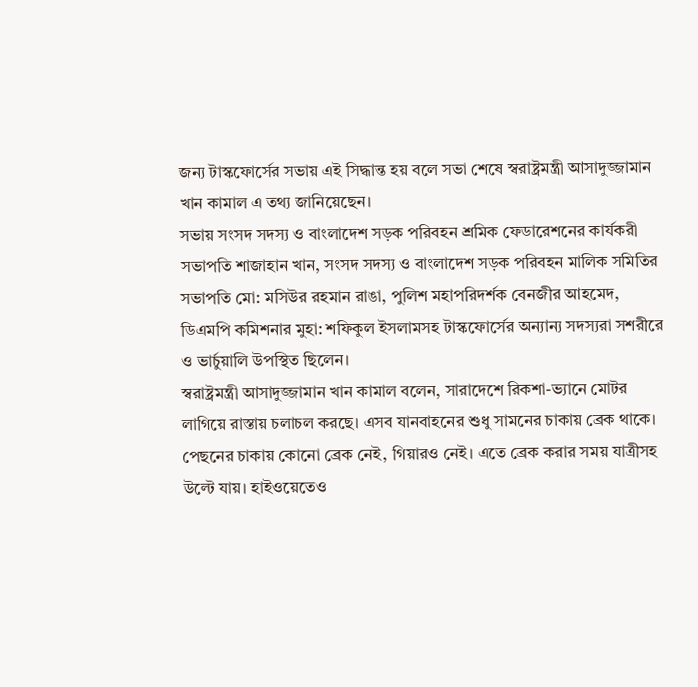জন্য টাস্কফোর্সের সভায় এই সিদ্ধান্ত হয় বলে সভা শেষে স্বরাষ্ট্রমন্ত্রী আসাদুজ্জামান খান কামাল এ তথ্য জানিয়েছেন।
সভায় সংসদ সদস্য ও বাংলাদেশ সড়ক পরিবহন শ্রমিক ফেডারেশনের কার্যকরী সভাপতি শাজাহান খান, সংসদ সদস্য ও বাংলাদেশ সড়ক পরিবহন মালিক সমিতির সভাপতি মো: মসিউর রহমান রাঙা, পুলিশ মহাপরিদর্শক বেনজীর আহমেদ, ডিএমপি কমিশনার মুহা: শফিকুল ইসলামসহ টাস্কফোর্সের অন্যান্য সদস্যরা সশরীরে ও ভার্চুয়ালি উপস্থিত ছিলেন।
স্বরাষ্ট্রমন্ত্রী আসাদুজ্জামান খান কামাল বলেন, সারাদেশে রিকশা-ভ্যানে মোটর লাগিয়ে রাস্তায় চলাচল করছে। এসব যানবাহনের শুধু সামনের চাকায় ব্রেক থাকে। পেছনের চাকায় কোনো ব্রেক নেই, গিয়ারও নেই। এতে ব্রেক করার সময় যাত্রীসহ উল্টে যায়। হাইওয়েতেও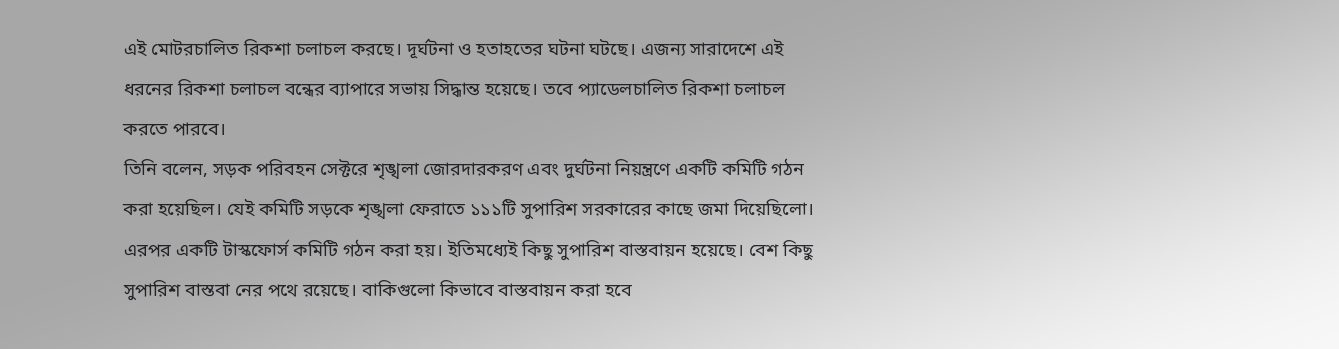এই মোটরচালিত রিকশা চলাচল করছে। দূর্ঘটনা ও হতাহতের ঘটনা ঘটছে। এজন্য সারাদেশে এই ধরনের রিকশা চলাচল বন্ধের ব্যাপারে সভায় সিদ্ধান্ত হয়েছে। তবে প্যাডেলচালিত রিকশা চলাচল করতে পারবে।
তিনি বলেন, সড়ক পরিবহন সেক্টরে শৃঙ্খলা জোরদারকরণ এবং দুর্ঘটনা নিয়ন্ত্রণে একটি কমিটি গঠন করা হয়েছিল। যেই কমিটি সড়কে শৃঙ্খলা ফেরাতে ১১১টি সুপারিশ সরকারের কাছে জমা দিয়েছিলো। এরপর একটি টাস্কফোর্স কমিটি গঠন করা হয়। ইতিমধ্যেই কিছু সুপারিশ বাস্তবায়ন হয়েছে। বেশ কিছু সুপারিশ বাস্তবা নের পথে রয়েছে। বাকিগুলো কিভাবে বাস্তবায়ন করা হবে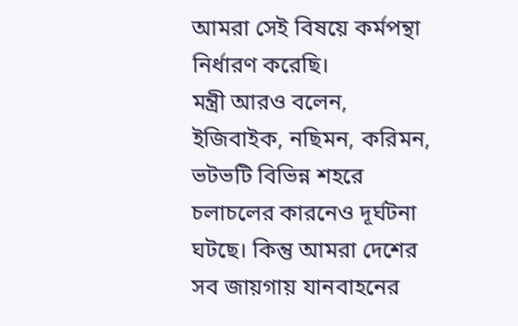আমরা সেই বিষয়ে কর্মপন্থা নির্ধারণ করেছি।
মন্ত্রী আরও বলেন, ইজিবাইক, নছিমন, করিমন, ভটভটি বিভিন্ন শহরে চলাচলের কারনেও দূর্ঘটনা ঘটছে। কিন্তু আমরা দেশের সব জায়গায় যানবাহনের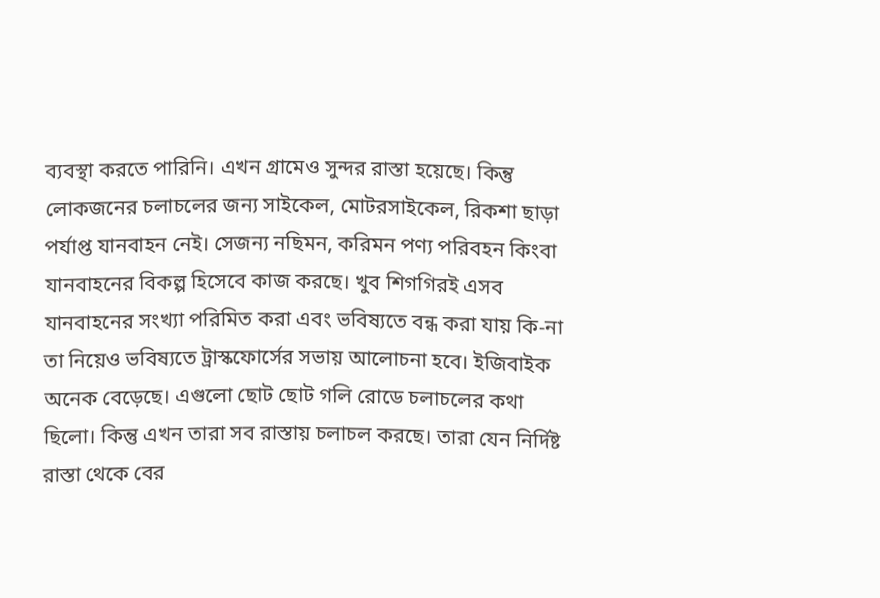ব্যবস্থা করতে পারিনি। এখন গ্রামেও সুন্দর রাস্তা হয়েছে। কিন্তু লোকজনের চলাচলের জন্য সাইকেল, মোটরসাইকেল, রিকশা ছাড়া পর্যাপ্ত যানবাহন নেই। সেজন্য নছিমন, করিমন পণ্য পরিবহন কিংবা যানবাহনের বিকল্প হিসেবে কাজ করছে। খুব শিগগিরই এসব যানবাহনের সংখ্যা পরিমিত করা এবং ভবিষ্যতে বন্ধ করা যায় কি-না তা নিয়েও ভবিষ্যতে ট্রাস্কফোর্সের সভায় আলোচনা হবে। ইজিবাইক অনেক বেড়েছে। এগুলো ছোট ছোট গলি রোডে চলাচলের কথা ছিলো। কিন্তু এখন তারা সব রাস্তায় চলাচল করছে। তারা যেন নির্দিষ্ট রাস্তা থেকে বের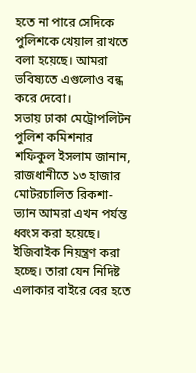হতে না পারে সেদিকে পুলিশকে খেয়াল রাখতে বলা হয়েছে। আমরা ভবিষ্যতে এগুলোও বন্ধ করে দেবো।
সভায় ঢাকা মেট্রোপলিটন পুলিশ কমিশনার শফিকুল ইসলাম জানান, রাজধানীতে ১৩ হাজার মোটরচালিত রিকশা-ভ্যান আমরা এখন পর্যন্ত ধ্বংস করা হয়েছে। ইজিবাইক নিয়ন্ত্রণ করা হচ্ছে। তারা যেন নিদিষ্ট এলাকার বাইরে বের হতে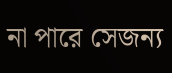না পারে সেজন্য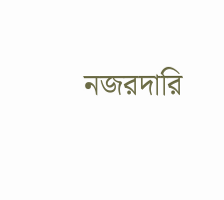নজরদারি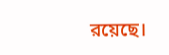রয়েছে।